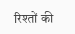रिश्तों की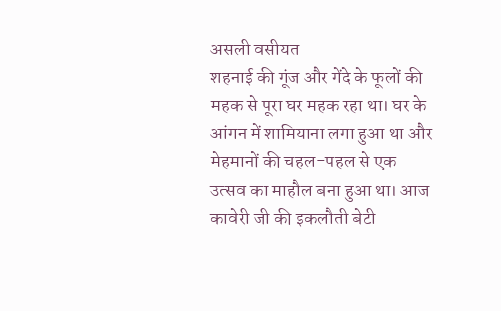असली वसीयत
शहनाई की गूंज और गेंदे के फूलों की महक से पूरा घर महक रहा था। घर के आंगन में शामियाना लगा हुआ था और मेहमानों की चहल-पहल से एक उत्सव का माहौल बना हुआ था। आज कावेरी जी की इकलौती बेटी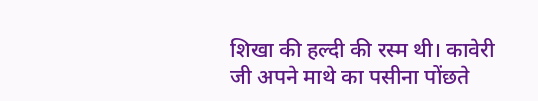शिखा की हल्दी की रस्म थी। कावेरी जी अपने माथे का पसीना पोंछते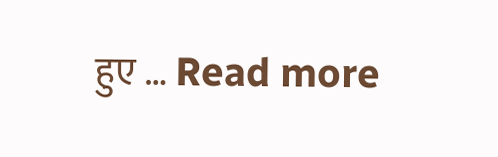हुए … Read more